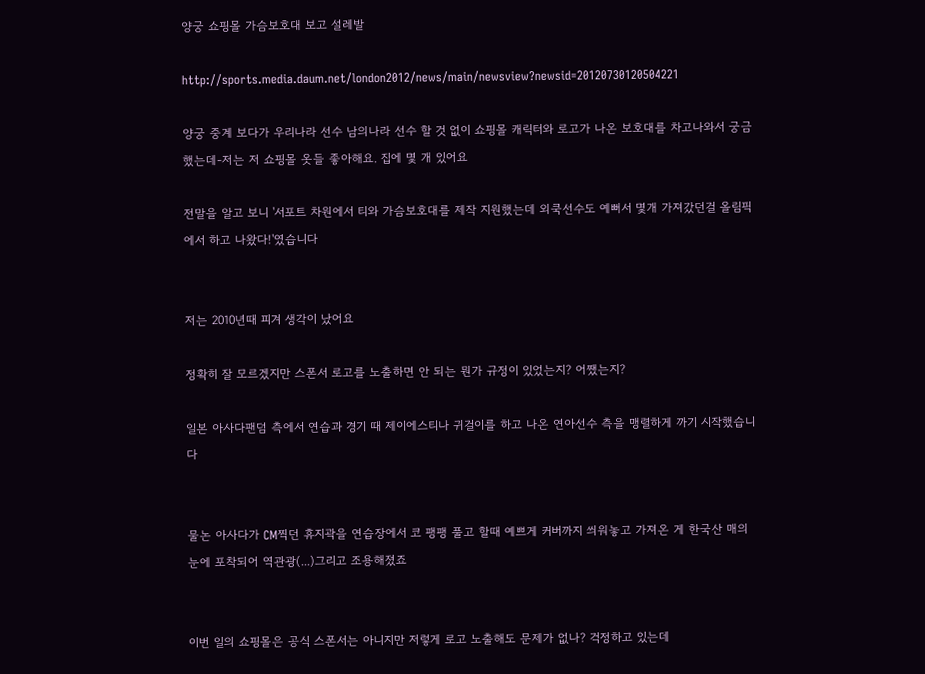양궁 쇼핑몰 가슴보호대 보고 설레발

http://sports.media.daum.net/london2012/news/main/newsview?newsid=20120730120504221

양궁 중계 보다가 우리나라 선수 남의나라 선수 할 것 없이 쇼핑몰 캐릭터와 로고가 나온 보호대를 차고나와서 궁금했는데-저는 저 쇼핑몰 옷들 좋아해요. 집에 몇 개 있어요

전말을 알고 보니 '서포트 차원에서 티와 가슴보호대를 제작 지원했는데 외쿡선수도 예뻐서 몇개 가져갔던걸 올림픽에서 하고 나왔다!'였습니다


저는 2010년때 피겨 생각이 났어요

정확히 잘 모르겠지만 스폰서 로고를 노출하면 안 되는 뭔가 규정이 있었는지? 어쨌는지?

일본 아사다팬덤 측에서 연습과 경기 때 제이에스티나 귀걸이를 하고 나온 연아선수 측을 맹렬하게 까기 시작했습니다


물논 아사다가 CM찍던 휴지곽을 연습장에서 코 팽팽 풀고 할때 예쁘게 커버까지 씌워놓고 가져온 게 한국산 매의 눈에 포착되어 역관광(...)그리고 조용해졌죠


이번 일의 쇼핑몰은 공식 스폰서는 아니지만 저렇게 로고 노출해도 문제가 없나? 걱정하고 있는데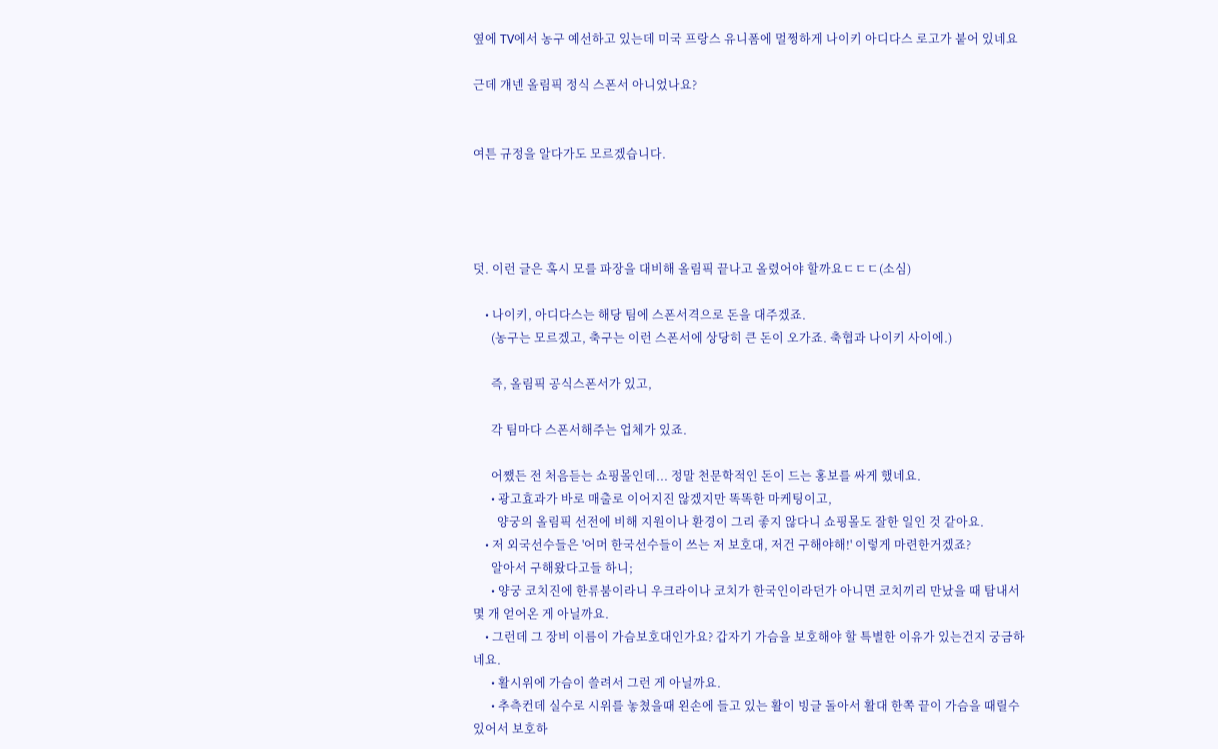옆에 TV에서 농구 예선하고 있는데 미국 프랑스 유니폼에 멀쩡하게 나이키 아디다스 로고가 붙어 있네요

근데 걔넨 올림픽 정식 스폰서 아니었나요?


여튼 규정을 알다가도 모르겠습니다.




덧. 이런 글은 혹시 모를 파장을 대비해 올림픽 끝나고 올렸어야 할까요ㄷㄷㄷ(소심)

    • 나이키, 아디다스는 해당 팀에 스폰서격으로 돈을 대주겠죠.
      (농구는 모르겠고, 축구는 이런 스폰서에 상당히 큰 돈이 오가죠. 축협과 나이키 사이에.)

      즉, 올림픽 공식스폰서가 있고,

      각 팀마다 스폰서해주는 업체가 있죠.

      어쨌든 전 처음듣는 쇼핑몰인데... 정말 천문학적인 돈이 드는 홍보를 싸게 했네요.
      • 광고효과가 바로 매출로 이어지진 않겠지만 똑똑한 마케팅이고,
        양궁의 올림픽 선전에 비해 지원이나 환경이 그리 좋지 않다니 쇼핑몰도 잘한 일인 것 같아요.
    • 저 외국선수들은 '어머 한국선수들이 쓰는 저 보호대, 저건 구해야해!' 이렇게 마련한거겠죠?
      알아서 구해왔다고들 하니;
      • 양궁 코치진에 한류붐이라니 우크라이나 코치가 한국인이라던가 아니면 코치끼리 만났을 때 탐내서 몇 개 얻어온 게 아닐까요.
    • 그런데 그 장비 이름이 가슴보호대인가요? 갑자기 가슴을 보호해야 할 특별한 이유가 있는건지 궁금하네요.
      • 활시위에 가슴이 쓸려서 그런 게 아닐까요.
      • 추측컨데 실수로 시위를 놓쳤을때 왼손에 들고 있는 활이 빙글 돌아서 활대 한쪽 끝이 가슴을 때릴수 있어서 보호하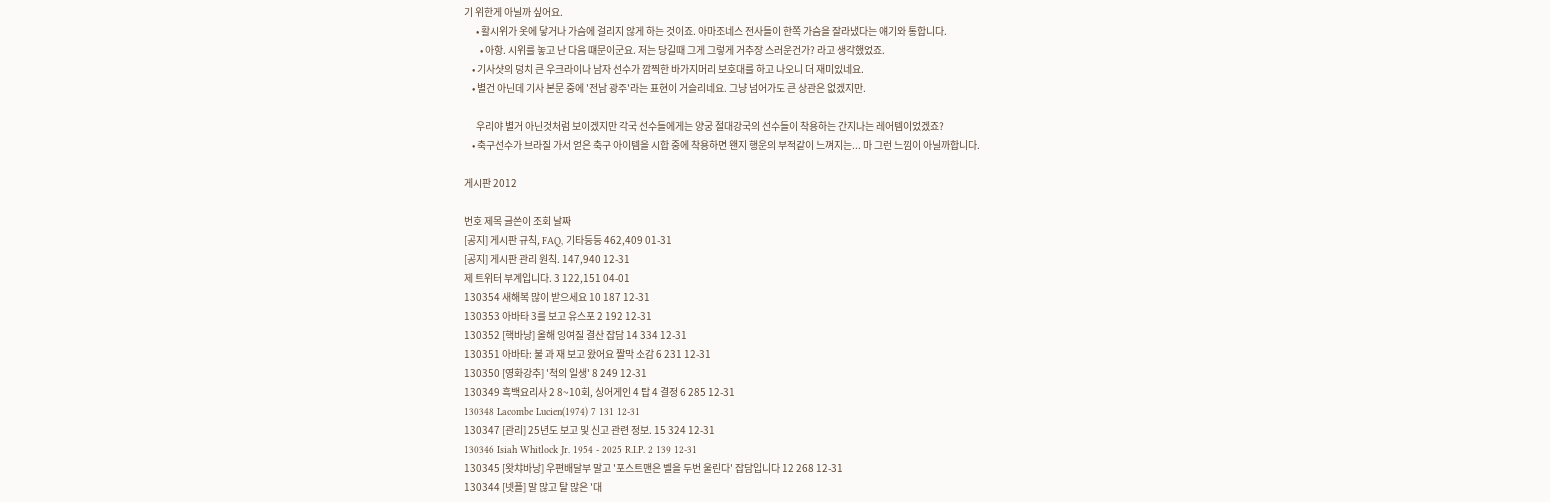기 위한게 아닐까 싶어요.
      • 활시위가 옷에 닿거나 가슴에 걸리지 않게 하는 것이죠. 아마조네스 전사들이 한쪽 가슴을 잘라냈다는 얘기와 통합니다.
        • 아항. 시위를 놓고 난 다음 떄문이군요. 저는 당길때 그게 그렇게 거추장 스러운건가? 라고 생각했었죠.
    • 기사샷의 덩치 큰 우크라이나 남자 선수가 깜찍한 바가지머리 보호대를 하고 나오니 더 재미있네요.
    • 별건 아닌데 기사 본문 중에 '전남 광주'라는 표현이 거슬리네요. 그냥 넘어가도 큰 상관은 없겠지만.

      우리야 별거 아닌것처럼 보이겠지만 각국 선수들에게는 양궁 절대강국의 선수들이 착용하는 간지나는 레어템이었겠죠?
    • 축구선수가 브라질 가서 얻은 축구 아이템을 시합 중에 착용하면 왠지 행운의 부적같이 느껴지는... 마 그런 느낌이 아닐까합니다.

게시판 2012

번호 제목 글쓴이 조회 날짜
[공지] 게시판 규칙, FAQ, 기타등등 462,409 01-31
[공지] 게시판 관리 원칙. 147,940 12-31
제 트위터 부계입니다. 3 122,151 04-01
130354 새해복 많이 받으세요 10 187 12-31
130353 아바타 3를 보고 유스포 2 192 12-31
130352 [핵바낭] 올해 잉여질 결산 잡담 14 334 12-31
130351 아바타: 불 과 재 보고 왔어요 짤막 소감 6 231 12-31
130350 [영화강추] '척의 일생' 8 249 12-31
130349 흑백요리사 2 8~10회, 싱어게인 4 탑 4 결정 6 285 12-31
130348 Lacombe Lucien(1974) 7 131 12-31
130347 [관리] 25년도 보고 및 신고 관련 정보. 15 324 12-31
130346 Isiah Whitlock Jr. 1954 - 2025 R.I.P. 2 139 12-31
130345 [왓챠바낭] 우편배달부 말고 '포스트맨은 벨을 두번 울린다' 잡담입니다 12 268 12-31
130344 [넷플] 말 많고 탈 많은 '대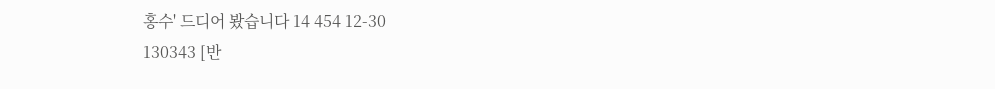홍수' 드디어 봤습니다 14 454 12-30
130343 [반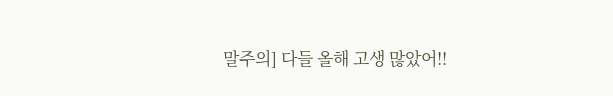말주의] 다들 올해 고생 많았어!!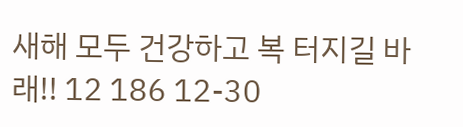새해 모두 건강하고 복 터지길 바래!! 12 186 12-30